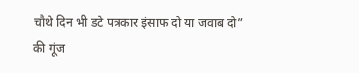चौथे दिन भी डटे पत्रकार इंसाफ दो या जवाब दो” की गूंज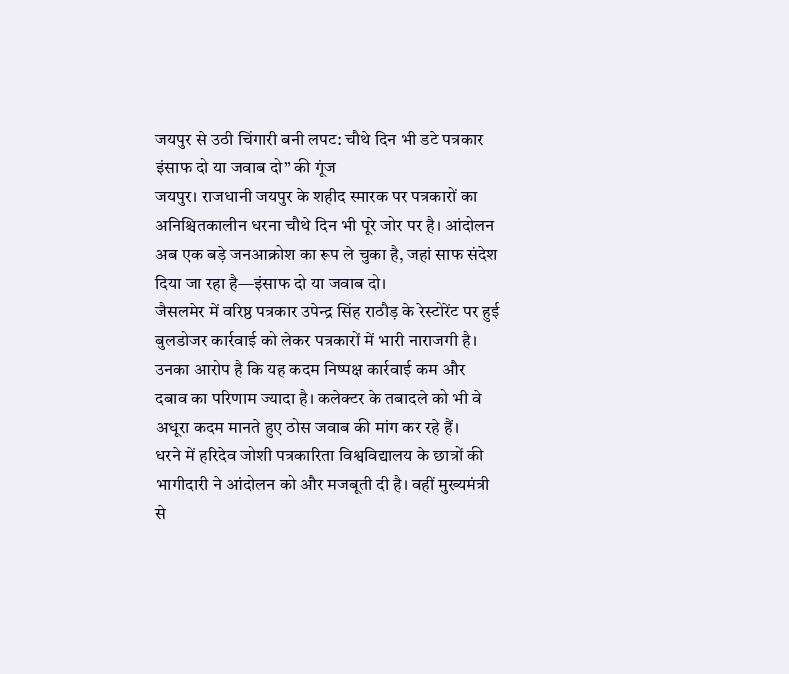जयपुर से उठी चिंगारी बनी लपट: चौथे दिन भी डटे पत्रकार इंसाफ दो या जवाब दो” की गूंज
जयपुर। राजधानी जयपुर के शहीद स्मारक पर पत्रकारों का अनिश्चितकालीन धरना चौथे दिन भी पूरे जोर पर है। आंदोलन अब एक बड़े जनआक्रोश का रूप ले चुका है, जहां साफ संदेश दिया जा रहा है—इंसाफ दो या जवाब दो।
जैसलमेर में वरिष्ठ पत्रकार उपेन्द्र सिंह राठौड़ के रेस्टोरेंट पर हुई बुलडोजर कार्रवाई को लेकर पत्रकारों में भारी नाराजगी है। उनका आरोप है कि यह कदम निष्पक्ष कार्रवाई कम और दबाव का परिणाम ज्यादा है। कलेक्टर के तबादले को भी वे अधूरा कदम मानते हुए ठोस जवाब की मांग कर रहे हैं।
धरने में हरिदेव जोशी पत्रकारिता विश्वविद्यालय के छात्रों की भागीदारी ने आंदोलन को और मजबूती दी है। वहीं मुख्यमंत्री से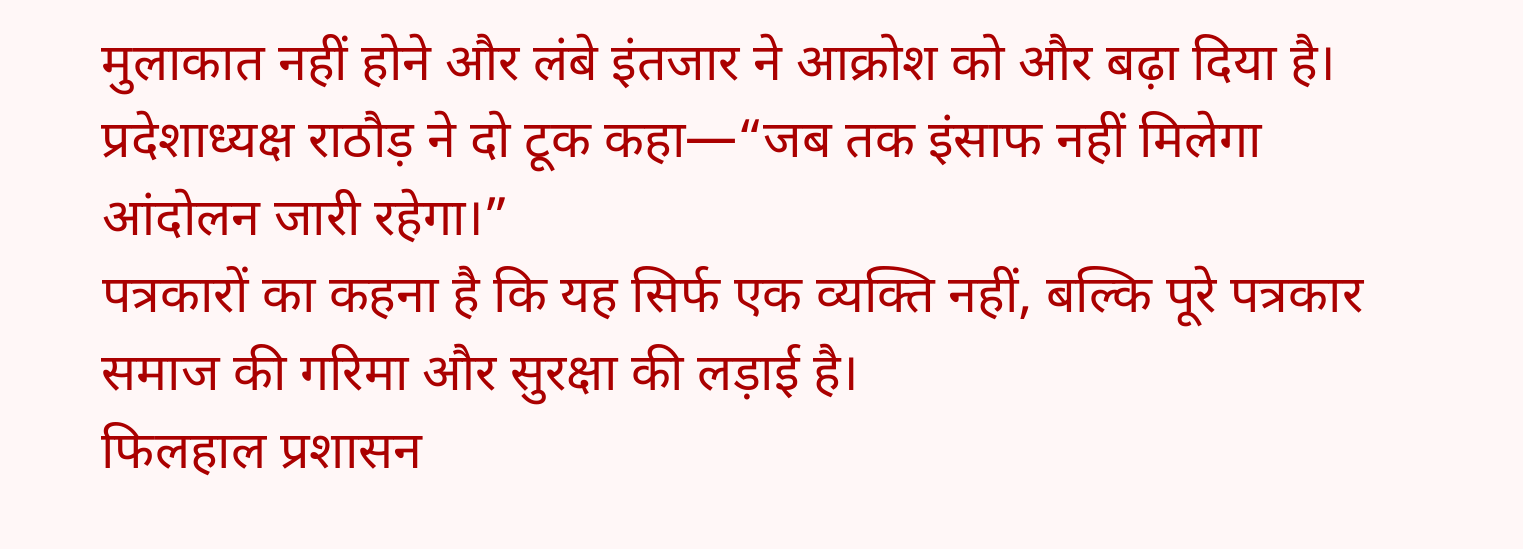मुलाकात नहीं होने और लंबे इंतजार ने आक्रोश को और बढ़ा दिया है।
प्रदेशाध्यक्ष राठौड़ ने दो टूक कहा—“जब तक इंसाफ नहीं मिलेगा आंदोलन जारी रहेगा।”
पत्रकारों का कहना है कि यह सिर्फ एक व्यक्ति नहीं, बल्कि पूरे पत्रकार समाज की गरिमा और सुरक्षा की लड़ाई है।
फिलहाल प्रशासन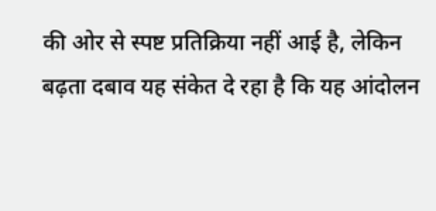की ओर से स्पष्ट प्रतिक्रिया नहीं आई है, लेकिन बढ़ता दबाव यह संकेत दे रहा है कि यह आंदोलन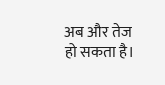अब और तेज हो सकता है।